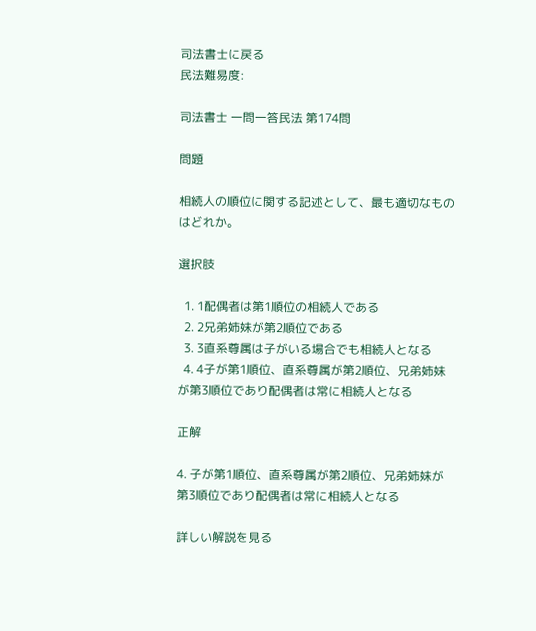司法書士に戻る
民法難易度:

司法書士 一問一答民法 第174問

問題

相続人の順位に関する記述として、最も適切なものはどれか。

選択肢

  1. 1配偶者は第1順位の相続人である
  2. 2兄弟姉妹が第2順位である
  3. 3直系尊属は子がいる場合でも相続人となる
  4. 4子が第1順位、直系尊属が第2順位、兄弟姉妹が第3順位であり配偶者は常に相続人となる

正解

4. 子が第1順位、直系尊属が第2順位、兄弟姉妹が第3順位であり配偶者は常に相続人となる

詳しい解説を見る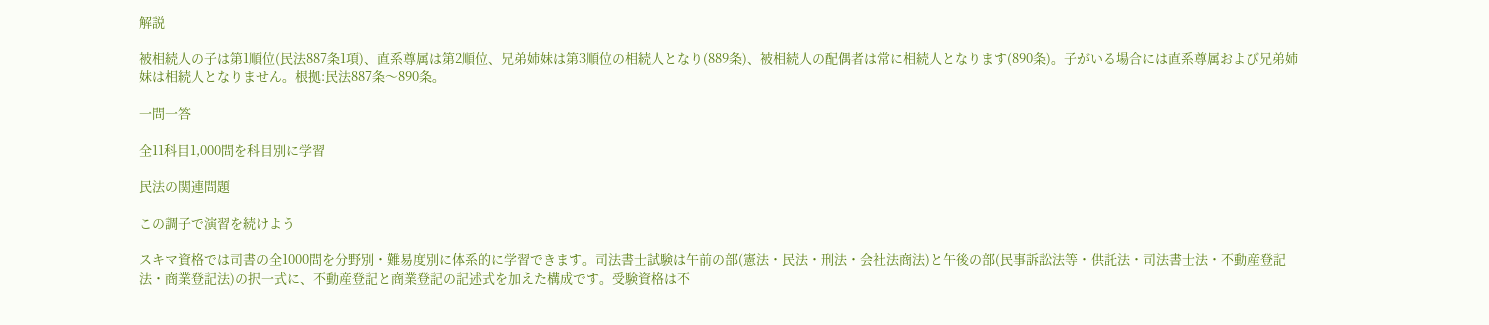解説

被相続人の子は第1順位(民法887条1項)、直系尊属は第2順位、兄弟姉妹は第3順位の相続人となり(889条)、被相続人の配偶者は常に相続人となります(890条)。子がいる場合には直系尊属および兄弟姉妹は相続人となりません。根拠:民法887条〜890条。

一問一答

全11科目1,000問を科目別に学習

民法の関連問題

この調子で演習を続けよう

スキマ資格では司書の全1000問を分野別・難易度別に体系的に学習できます。司法書士試験は午前の部(憲法・民法・刑法・会社法商法)と午後の部(民事訴訟法等・供託法・司法書士法・不動産登記法・商業登記法)の択一式に、不動産登記と商業登記の記述式を加えた構成です。受験資格は不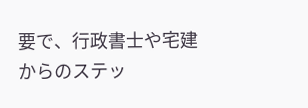要で、行政書士や宅建からのステッ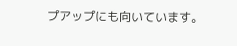プアップにも向いています。